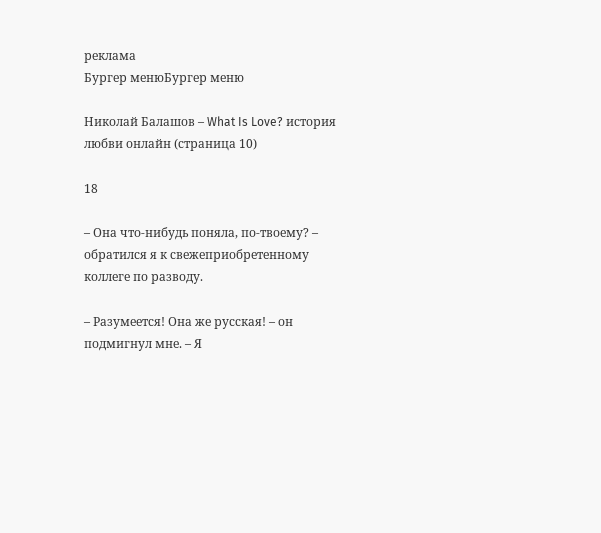реклама
Бургер менюБургер меню

Николай Балашов – What Is Love? история любви онлайн (страница 10)

18

– Она что-нибудь поняла, по-твоему? – обратился я к свежеприобретенному коллеге по разводу.

– Разумеется! Она же русская! – он подмигнул мне. – Я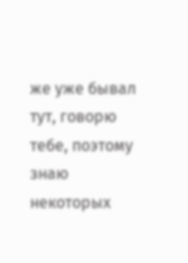же уже бывал тут, говорю тебе, поэтому знаю некоторых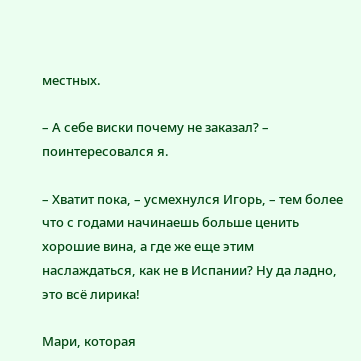местных.

– А себе виски почему не заказал? – поинтересовался я.

– Хватит пока, – усмехнулся Игорь, – тем более что с годами начинаешь больше ценить хорошие вина, а где же еще этим наслаждаться, как не в Испании? Ну да ладно, это всё лирика!

Мари, которая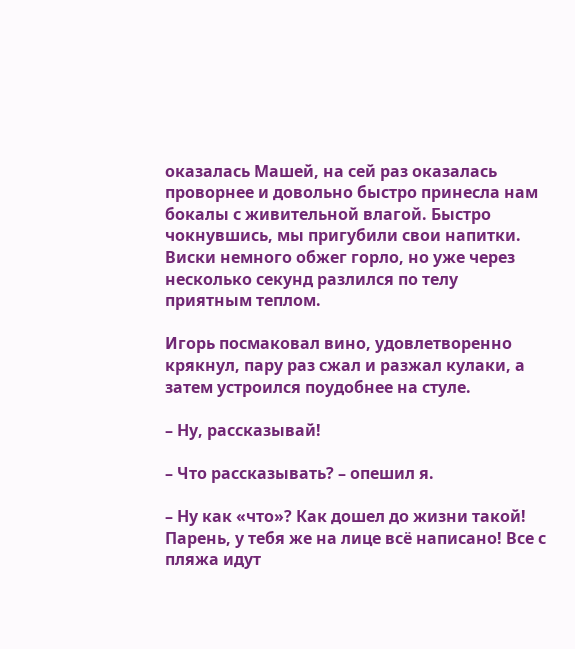оказалась Машей, на сей раз оказалась проворнее и довольно быстро принесла нам бокалы с живительной влагой. Быстро чокнувшись, мы пригубили свои напитки. Виски немного обжег горло, но уже через несколько секунд разлился по телу приятным теплом.

Игорь посмаковал вино, удовлетворенно крякнул, пару раз сжал и разжал кулаки, а затем устроился поудобнее на стуле.

– Ну, рассказывай!

– Что рассказывать? – опешил я.

– Ну как «что»? Как дошел до жизни такой! Парень, у тебя же на лице всё написано! Все с пляжа идут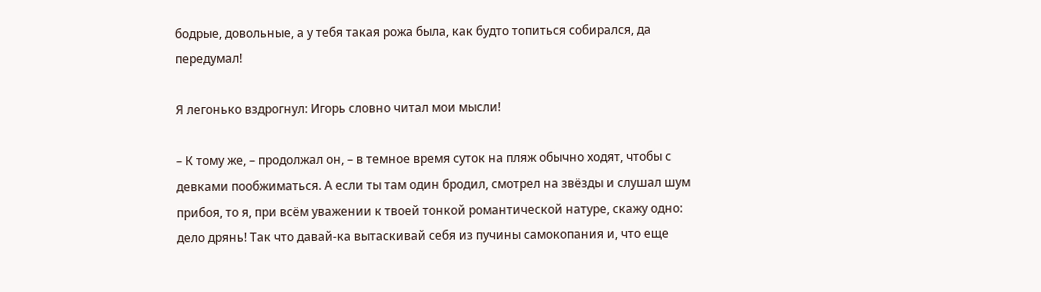бодрые, довольные, а у тебя такая рожа была, как будто топиться собирался, да передумал!

Я легонько вздрогнул: Игорь словно читал мои мысли!

– К тому же, – продолжал он, – в темное время суток на пляж обычно ходят, чтобы с девками пообжиматься. А если ты там один бродил, смотрел на звёзды и слушал шум прибоя, то я, при всём уважении к твоей тонкой романтической натуре, скажу одно: дело дрянь! Так что давай-ка вытаскивай себя из пучины самокопания и, что еще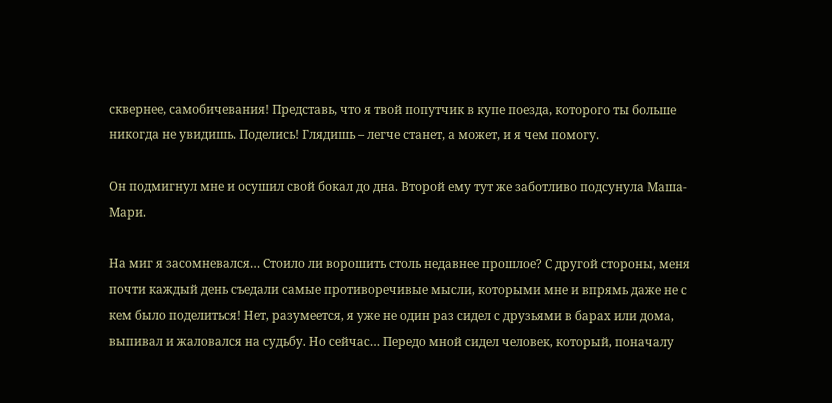сквернее, самобичевания! Представь, что я твой попутчик в купе поезда, которого ты больше никогда не увидишь. Поделись! Глядишь – легче станет, а может, и я чем помогу.

Он подмигнул мне и осушил свой бокал до дна. Второй ему тут же заботливо подсунула Маша-Мари.

На миг я засомневался… Стоило ли ворошить столь недавнее прошлое? С другой стороны, меня почти каждый день съедали самые противоречивые мысли, которыми мне и впрямь даже не с кем было поделиться! Нет, разумеется, я уже не один раз сидел с друзьями в барах или дома, выпивал и жаловался на судьбу. Но сейчас… Передо мной сидел человек, который, поначалу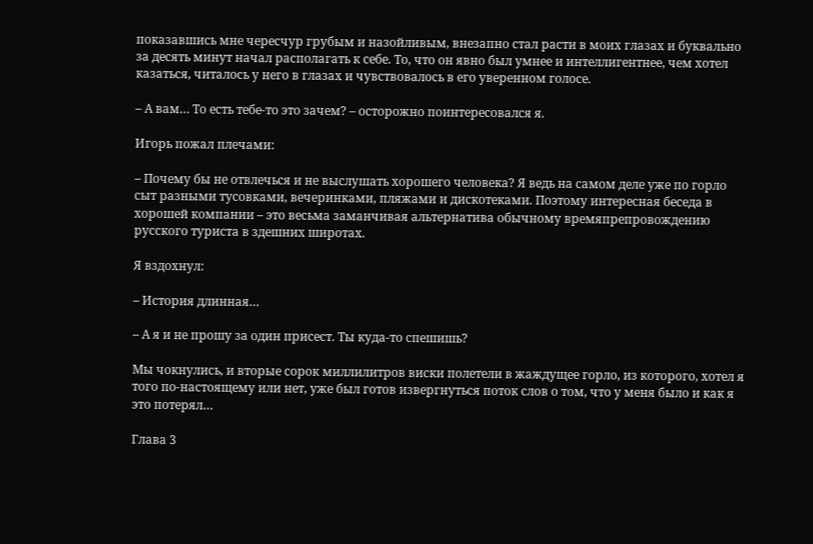показавшись мне чересчур грубым и назойливым, внезапно стал расти в моих глазах и буквально за десять минут начал располагать к себе. То, что он явно был умнее и интеллигентнее, чем хотел казаться, читалось у него в глазах и чувствовалось в его уверенном голосе.

– А вам… То есть тебе-то это зачем? – осторожно поинтересовался я.

Игорь пожал плечами:

– Почему бы не отвлечься и не выслушать хорошего человека? Я ведь на самом деле уже по горло сыт разными тусовками, вечеринками, пляжами и дискотеками. Поэтому интересная беседа в хорошей компании – это весьма заманчивая альтернатива обычному времяпрепровождению русского туриста в здешних широтах.

Я вздохнул:

– История длинная…

– А я и не прошу за один присест. Ты куда-то спешишь?

Мы чокнулись, и вторые сорок миллилитров виски полетели в жаждущее горло, из которого, хотел я того по-настоящему или нет, уже был готов извергнуться поток слов о том, что у меня было и как я это потерял…

Глава 3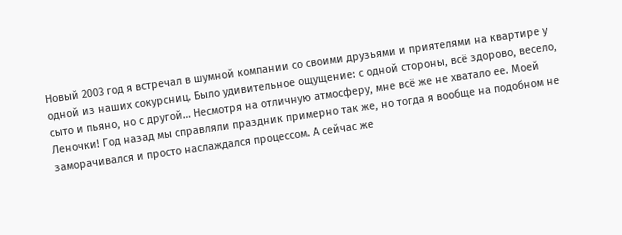Новый 2003 год я встречал в шумной компании со своими друзьями и приятелями на квартире у одной из наших сокурсниц. Было удивительное ощущение: с одной стороны, всё здорово, весело, сыто и пьяно, но с другой… Несмотря на отличную атмосферу, мне всё же не хватало ее. Моей Леночки! Год назад мы справляли праздник примерно так же, но тогда я вообще на подобном не заморачивался и просто наслаждался процессом. А сейчас же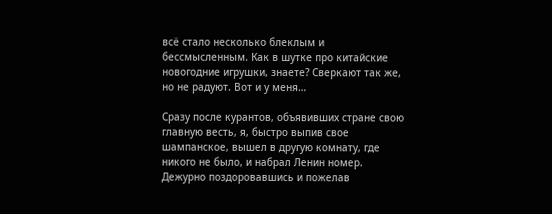всё стало несколько блеклым и бессмысленным. Как в шутке про китайские новогодние игрушки, знаете? Сверкают так же, но не радуют. Вот и у меня…

Сразу после курантов, объявивших стране свою главную весть, я, быстро выпив свое шампанское, вышел в другую комнату, где никого не было, и набрал Ленин номер. Дежурно поздоровавшись и пожелав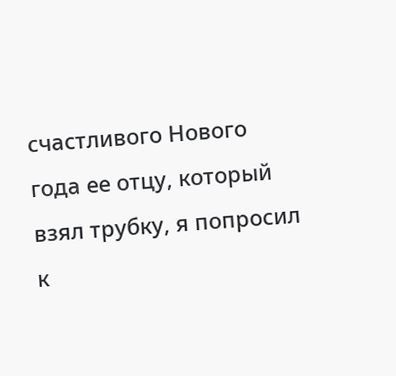счастливого Нового года ее отцу, который взял трубку, я попросил к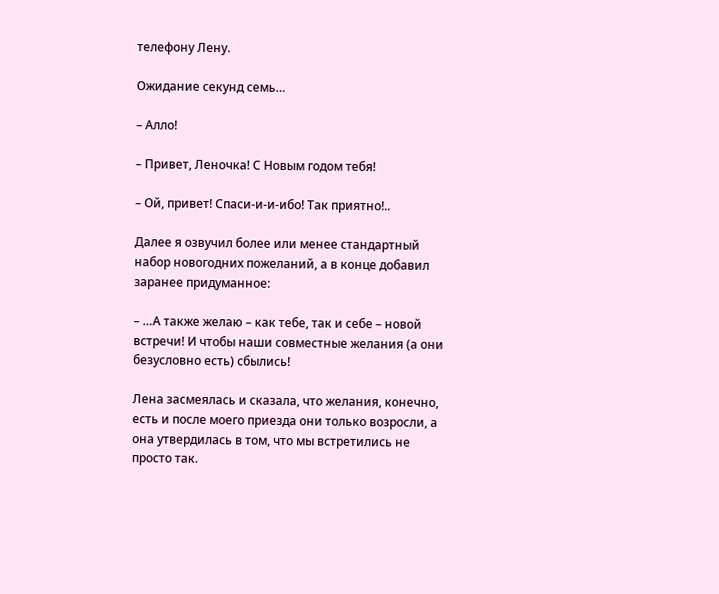телефону Лену.

Ожидание секунд семь…

– Алло!

– Привет, Леночка! С Новым годом тебя!

– Ой, привет! Спаси-и-и-ибо! Так приятно!..

Далее я озвучил более или менее стандартный набор новогодних пожеланий, а в конце добавил заранее придуманное:

– …А также желаю – как тебе, так и себе – новой встречи! И чтобы наши совместные желания (а они безусловно есть) сбылись!

Лена засмеялась и сказала, что желания, конечно, есть и после моего приезда они только возросли, а она утвердилась в том, что мы встретились не просто так.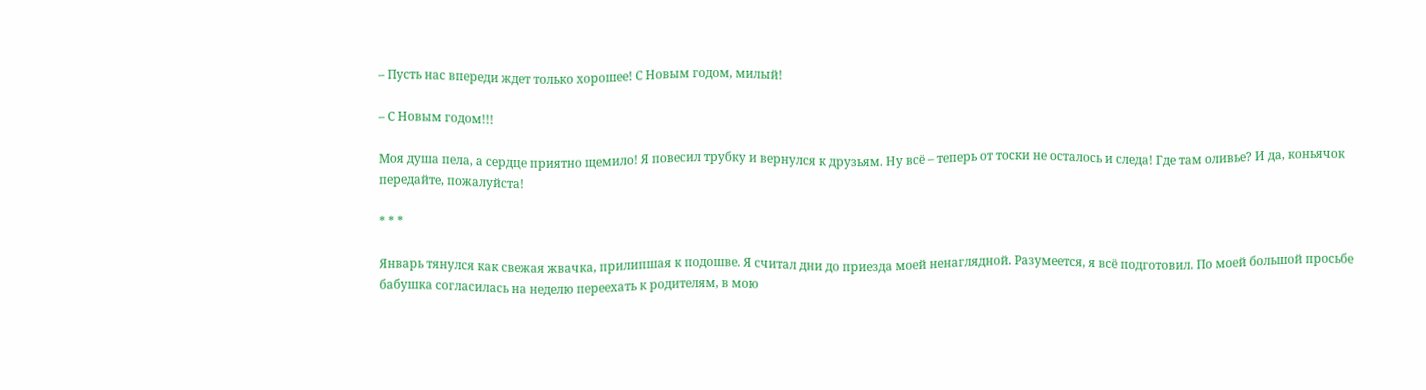– Пусть нас впереди ждет только хорошее! С Новым годом, милый!

– С Новым годом!!!

Моя душа пела, а сердце приятно щемило! Я повесил трубку и вернулся к друзьям. Ну всё – теперь от тоски не осталось и следа! Где там оливье? И да, коньячок передайте, пожалуйста!

* * *

Январь тянулся как свежая жвачка, прилипшая к подошве. Я считал дни до приезда моей ненаглядной. Разумеется, я всё подготовил. По моей большой просьбе бабушка согласилась на неделю переехать к родителям, в мою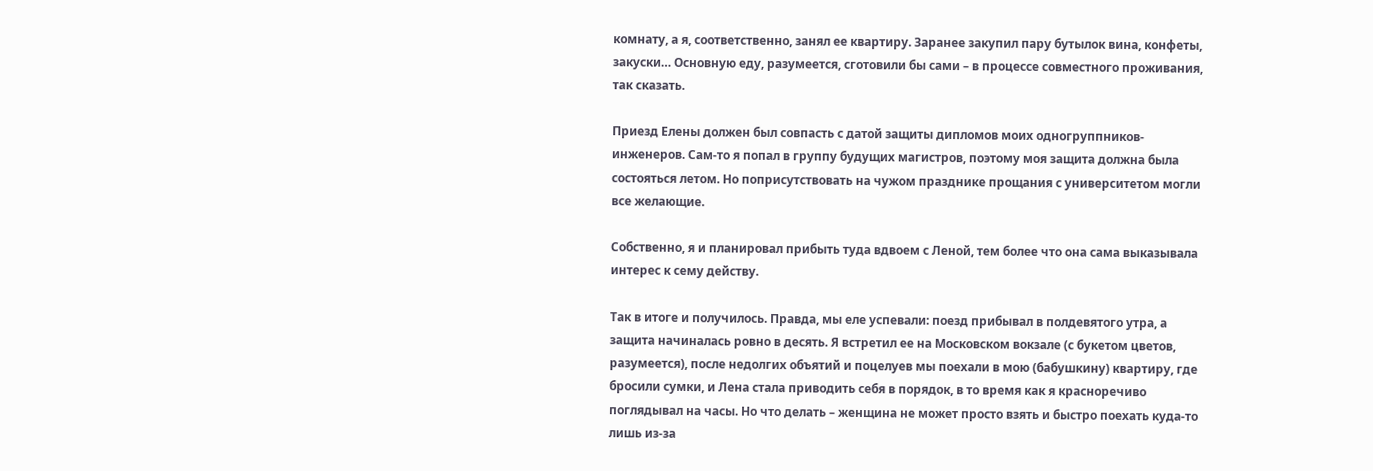комнату, а я, соответственно, занял ее квартиру. Заранее закупил пару бутылок вина, конфеты, закуски… Основную еду, разумеется, сготовили бы сами – в процессе совместного проживания, так сказать.

Приезд Елены должен был совпасть с датой защиты дипломов моих одногруппников-инженеров. Сам-то я попал в группу будущих магистров, поэтому моя защита должна была состояться летом. Но поприсутствовать на чужом празднике прощания с университетом могли все желающие.

Собственно, я и планировал прибыть туда вдвоем с Леной, тем более что она сама выказывала интерес к сему действу.

Так в итоге и получилось. Правда, мы еле успевали: поезд прибывал в полдевятого утра, а защита начиналась ровно в десять. Я встретил ее на Московском вокзале (с букетом цветов, разумеется), после недолгих объятий и поцелуев мы поехали в мою (бабушкину) квартиру, где бросили сумки, и Лена стала приводить себя в порядок, в то время как я красноречиво поглядывал на часы. Но что делать – женщина не может просто взять и быстро поехать куда-то лишь из-за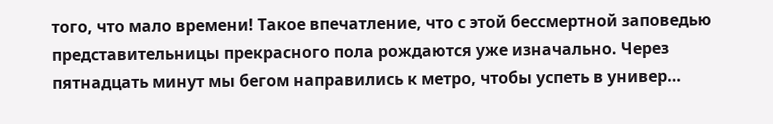того, что мало времени! Такое впечатление, что с этой бессмертной заповедью представительницы прекрасного пола рождаются уже изначально. Через пятнадцать минут мы бегом направились к метро, чтобы успеть в универ…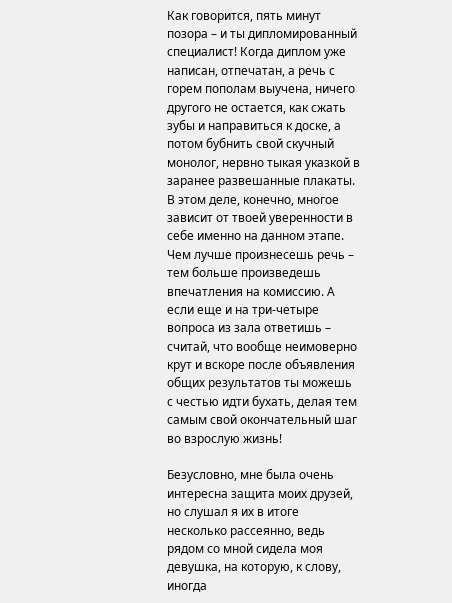Как говорится, пять минут позора – и ты дипломированный специалист! Когда диплом уже написан, отпечатан, а речь с горем пополам выучена, ничего другого не остается, как сжать зубы и направиться к доске, а потом бубнить свой скучный монолог, нервно тыкая указкой в заранее развешанные плакаты. В этом деле, конечно, многое зависит от твоей уверенности в себе именно на данном этапе. Чем лучше произнесешь речь – тем больше произведешь впечатления на комиссию. А если еще и на три-четыре вопроса из зала ответишь – считай, что вообще неимоверно крут и вскоре после объявления общих результатов ты можешь с честью идти бухать, делая тем самым свой окончательный шаг во взрослую жизнь!

Безусловно, мне была очень интересна защита моих друзей, но слушал я их в итоге несколько рассеянно, ведь рядом со мной сидела моя девушка, на которую, к слову, иногда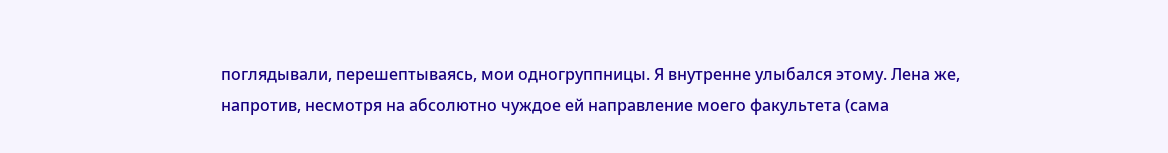поглядывали, перешептываясь, мои одногруппницы. Я внутренне улыбался этому. Лена же, напротив, несмотря на абсолютно чуждое ей направление моего факультета (сама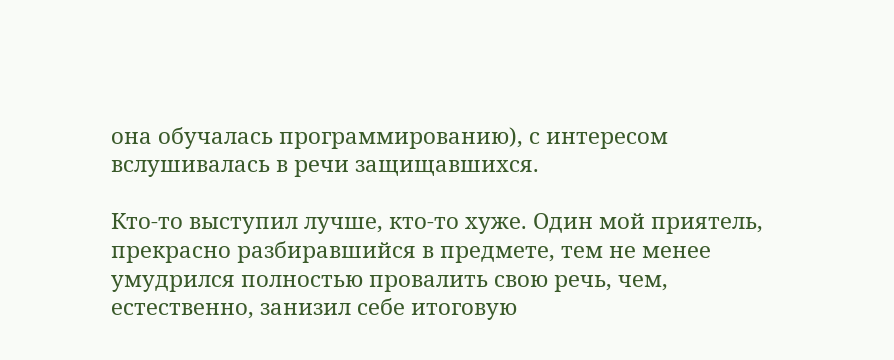она обучалась программированию), с интересом вслушивалась в речи защищавшихся.

Кто-то выступил лучше, кто-то хуже. Один мой приятель, прекрасно разбиравшийся в предмете, тем не менее умудрился полностью провалить свою речь, чем, естественно, занизил себе итоговую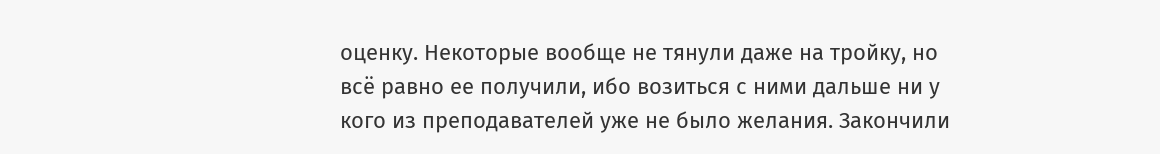оценку. Некоторые вообще не тянули даже на тройку, но всё равно ее получили, ибо возиться с ними дальше ни у кого из преподавателей уже не было желания. Закончили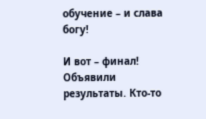обучение – и слава богу!

И вот – финал! Объявили результаты. Кто-то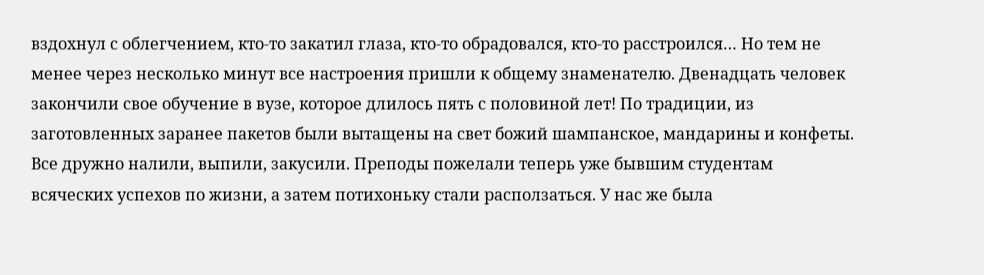вздохнул с облегчением, кто-то закатил глаза, кто-то обрадовался, кто-то расстроился… Но тем не менее через несколько минут все настроения пришли к общему знаменателю. Двенадцать человек закончили свое обучение в вузе, которое длилось пять с половиной лет! По традиции, из заготовленных заранее пакетов были вытащены на свет божий шампанское, мандарины и конфеты. Все дружно налили, выпили, закусили. Преподы пожелали теперь уже бывшим студентам всяческих успехов по жизни, а затем потихоньку стали расползаться. У нас же была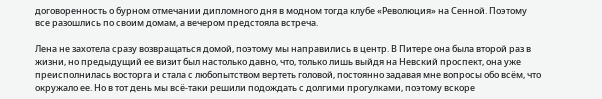договоренность о бурном отмечании дипломного дня в модном тогда клубе «Революция» на Сенной. Поэтому все разошлись по своим домам, а вечером предстояла встреча.

Лена не захотела сразу возвращаться домой, поэтому мы направились в центр. В Питере она была второй раз в жизни, но предыдущий ее визит был настолько давно, что, только лишь выйдя на Невский проспект, она уже преисполнилась восторга и стала с любопытством вертеть головой, постоянно задавая мне вопросы обо всём, что окружало ее. Но в тот день мы всё-таки решили подождать с долгими прогулками, поэтому вскоре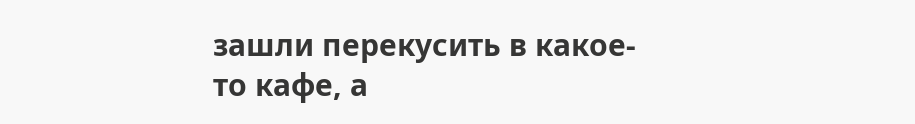зашли перекусить в какое-то кафе, а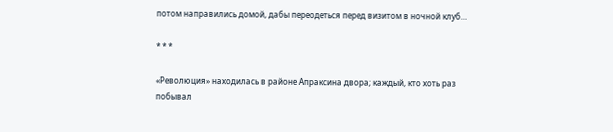потом направились домой, дабы переодеться перед визитом в ночной клуб…

* * *

«Революция» находилась в районе Апраксина двора; каждый, кто хоть раз побывал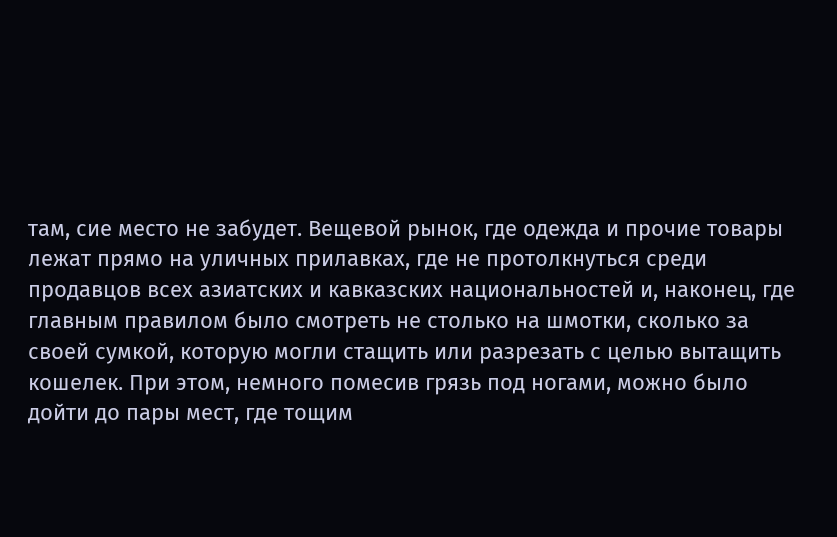там, сие место не забудет. Вещевой рынок, где одежда и прочие товары лежат прямо на уличных прилавках, где не протолкнуться среди продавцов всех азиатских и кавказских национальностей и, наконец, где главным правилом было смотреть не столько на шмотки, сколько за своей сумкой, которую могли стащить или разрезать с целью вытащить кошелек. При этом, немного помесив грязь под ногами, можно было дойти до пары мест, где тощим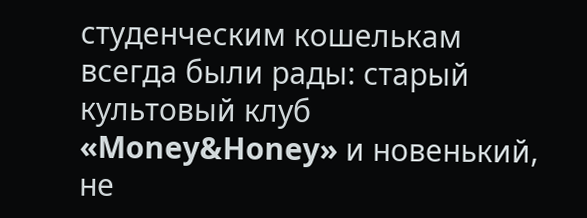студенческим кошелькам всегда были рады: старый культовый клуб «Money&Honey» и новенький, не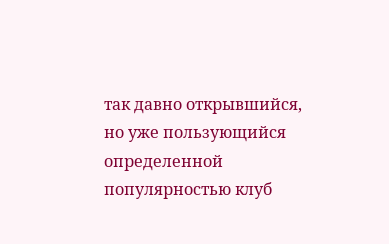так давно открывшийся, но уже пользующийся определенной популярностью клуб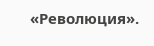«Революция».